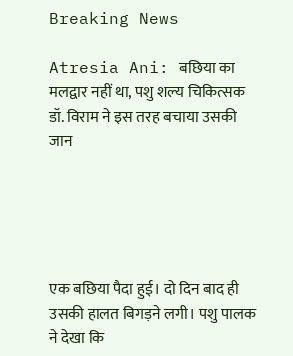Breaking News

Atresia Ani: बछिया का मलद्वार नहीं था, पशु शल्य चिकित्सक डॉ. विराम ने इस तरह बचाया उसकी जान





एक बछिया पैदा हुई। दो दिन बाद ही उसकी हालत बिगड़ने लगी। पशु पालक ने देखा कि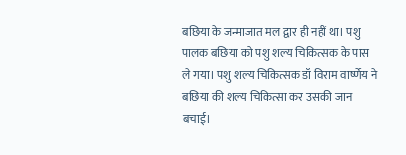बछिया के जन्माजात मल द्वार ही नहीं था। पशु पालक बछिया को पशु शल्य चिकित्सक के पास ले गया। पशु शल्य चिकित्सक डॉ विराम वार्ष्णेय ने बछिया की शल्य चिकित्सा कर उसकी जान बचाई।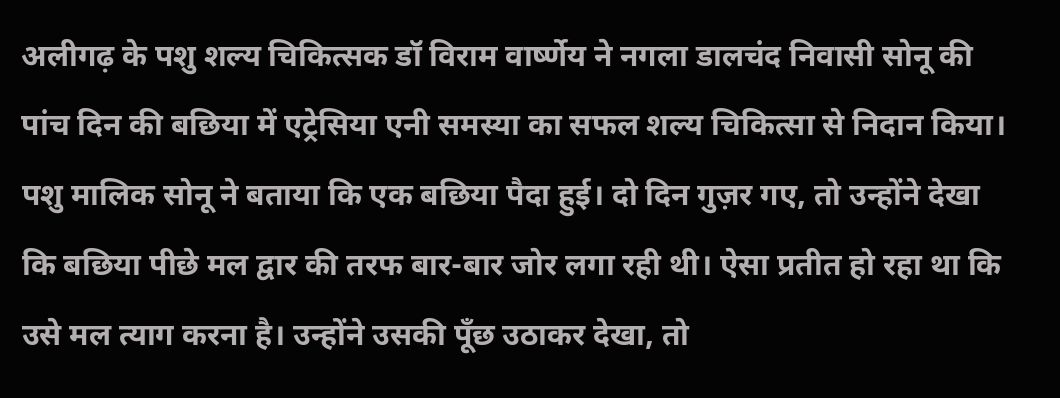अलीगढ़ के पशु शल्य चिकित्सक डॉ विराम वार्ष्णेय ने नगला डालचंद निवासी सोनू की पांच दिन की बछिया में एट्रेसिया एनी समस्या का सफल शल्य चिकित्सा से निदान किया। पशु मालिक सोनू ने बताया कि एक बछिया पैदा हुई। दो दिन गुज़र गए, तो उन्होंने देखा कि बछिया पीछे मल द्वार की तरफ बार-बार जोर लगा रही थी। ऐसा प्रतीत हो रहा था कि उसे मल त्याग करना है। उन्होंने उसकी पूँछ उठाकर देखा, तो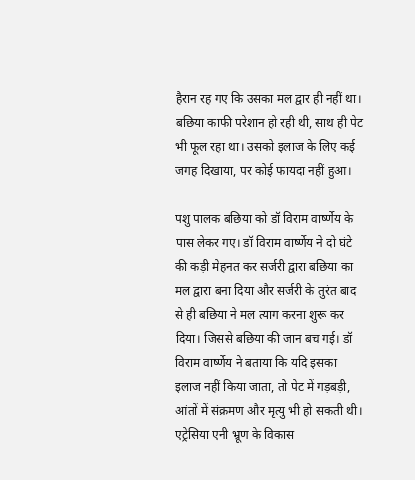हैरान रह गए कि उसका मल द्वार ही नहीं था। बछिया काफी परेशान हो रही थी, साथ ही पेट भी फूल रहा था। उसको इलाज के लिए कई जगह दिखाया, पर कोई फायदा नहीं हुआ।

पशु पालक बछिया को डॉ विराम वार्ष्णेय के पास लेकर गए। डॉ विराम वार्ष्णेय ने दो घंटे की कड़ी मेहनत कर सर्जरी द्वारा बछिया का मल द्वारा बना दिया और सर्जरी के तुरंत बाद से ही बछिया ने मल त्याग करना शुरू कर दिया। जिससे बछिया की जान बच गई। डॉ विराम वार्ष्णेय ने बताया कि यदि इसका इलाज नहीं किया जाता, तो पेट में गड़बड़ी, आंतों में संक्रमण और मृत्यु भी हो सकती थी। एट्रेसिया एनी भ्रूण के विकास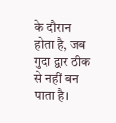के दौरान होता है, जब गुदा द्वार ठीक से नहीं बन पाता है।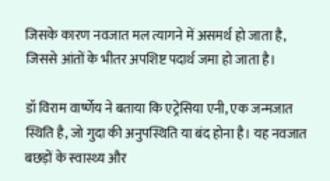जिसके कारण नवजात मल त्यागने में असमर्थ हो जाता है, जिससे आंतों के भीतर अपशिष्ट पदार्थ जमा हो जाता है।

डॉ विराम वार्ष्णेय ने बताया कि एट्रेसिया एनी, एक जन्मजात स्थिति है, जो गुदा की अनुपस्थिति या बंद होना है। यह नवजात बछड़ों के स्वास्थ्य और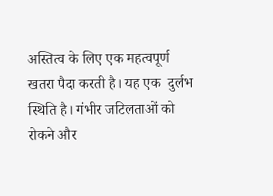अस्तित्व के लिए एक महत्वपूर्ण खतरा पैदा करती है। यह एक  दुर्लभ स्थिति है। गंभीर जटिलताओं को रोकने और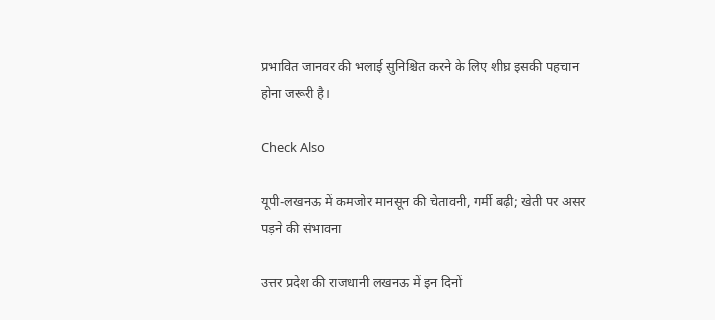प्रभावित जानवर की भलाई सुनिश्चित करने के लिए शीघ्र इसकी पहचान होना जरूरी है।

Check Also

यूपी-लखनऊ में कमजोर मानसून की चेतावनी, गर्मी बढ़ी; खेती पर असर पड़ने की संभावना

उत्तर प्रदेश की राजधानी लखनऊ में इन दिनों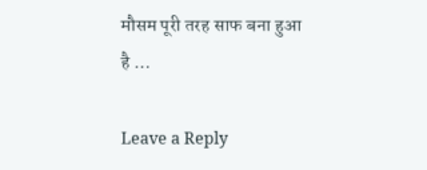मौसम पूरी तरह साफ बना हुआ है …

Leave a Reply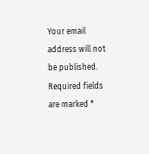Your email address will not be published. Required fields are marked *